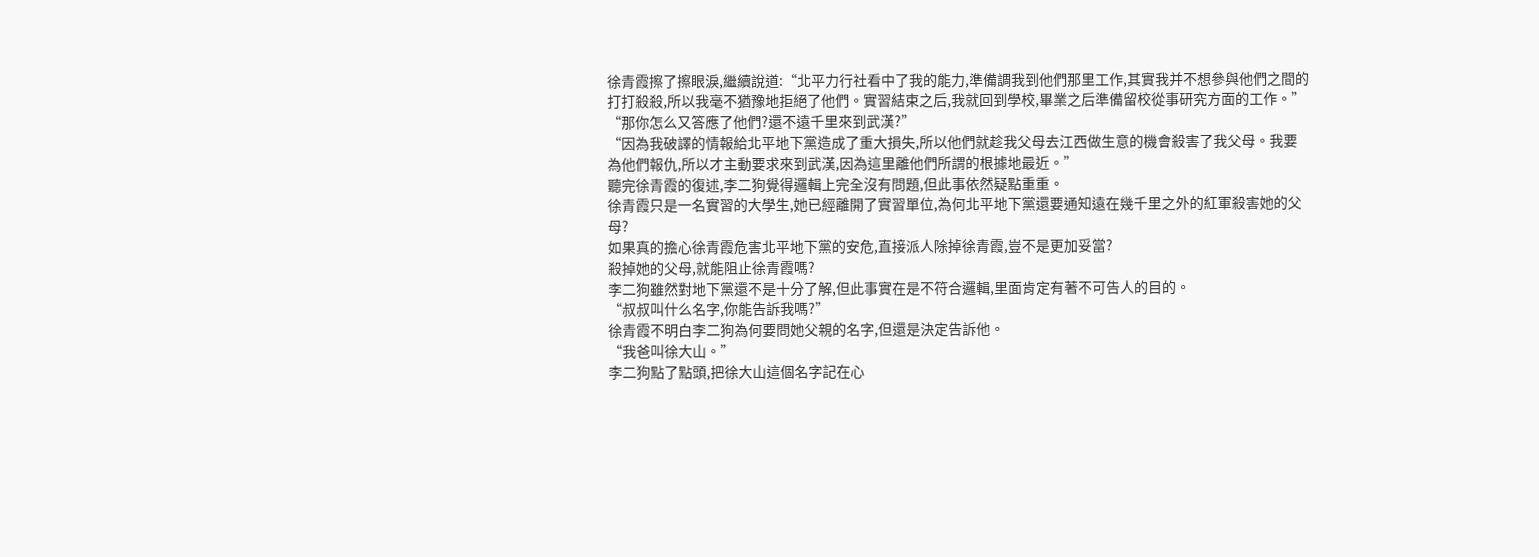徐青霞擦了擦眼淚,繼續說道:“北平力行社看中了我的能力,準備調我到他們那里工作,其實我并不想參與他們之間的打打殺殺,所以我毫不猶豫地拒絕了他們。實習結束之后,我就回到學校,畢業之后準備留校從事研究方面的工作。”
“那你怎么又答應了他們?還不遠千里來到武漢?”
“因為我破譯的情報給北平地下黨造成了重大損失,所以他們就趁我父母去江西做生意的機會殺害了我父母。我要為他們報仇,所以才主動要求來到武漢,因為這里離他們所謂的根據地最近。”
聽完徐青霞的復述,李二狗覺得邏輯上完全沒有問題,但此事依然疑點重重。
徐青霞只是一名實習的大學生,她已經離開了實習單位,為何北平地下黨還要通知遠在幾千里之外的紅軍殺害她的父母?
如果真的擔心徐青霞危害北平地下黨的安危,直接派人除掉徐青霞,豈不是更加妥當?
殺掉她的父母,就能阻止徐青霞嗎?
李二狗雖然對地下黨還不是十分了解,但此事實在是不符合邏輯,里面肯定有著不可告人的目的。
“叔叔叫什么名字,你能告訴我嗎?”
徐青霞不明白李二狗為何要問她父親的名字,但還是決定告訴他。
“我爸叫徐大山。”
李二狗點了點頭,把徐大山這個名字記在心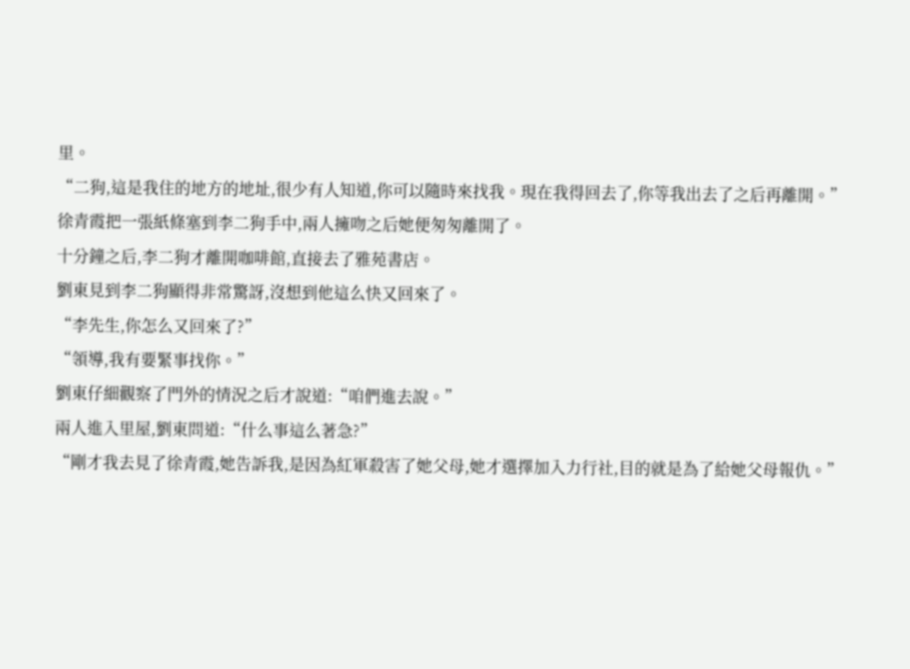里。
“二狗,這是我住的地方的地址,很少有人知道,你可以隨時來找我。現在我得回去了,你等我出去了之后再離開。”
徐青霞把一張紙條塞到李二狗手中,兩人擁吻之后她便匆匆離開了。
十分鐘之后,李二狗才離開咖啡館,直接去了雅苑書店。
劉東見到李二狗顯得非常驚訝,沒想到他這么快又回來了。
“李先生,你怎么又回來了?”
“領導,我有要緊事找你。”
劉東仔細觀察了門外的情況之后才說道:“咱們進去說。”
兩人進入里屋,劉東問道:“什么事這么著急?”
“剛才我去見了徐青霞,她告訴我,是因為紅軍殺害了她父母,她才選擇加入力行社,目的就是為了給她父母報仇。”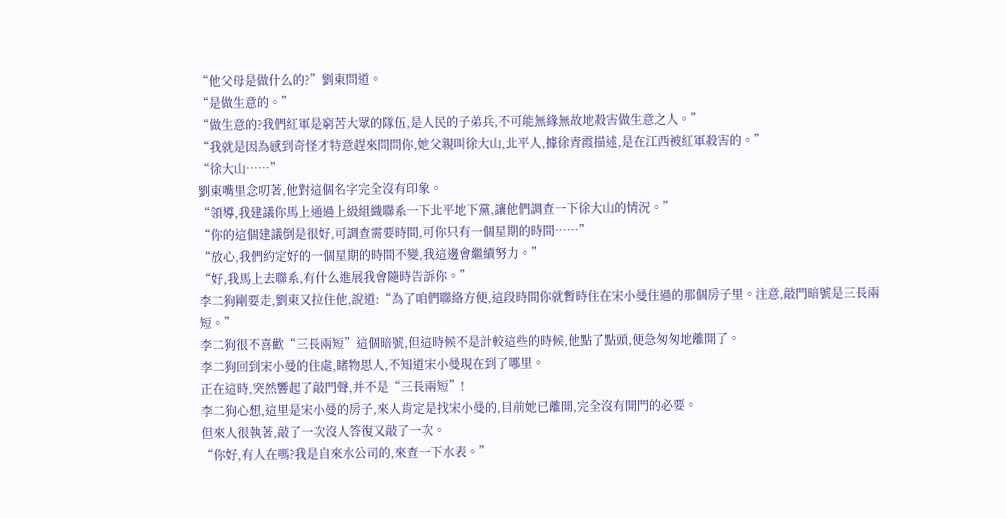“他父母是做什么的?”劉東問道。
“是做生意的。”
“做生意的?我們紅軍是窮苦大眾的隊伍,是人民的子弟兵,不可能無緣無故地殺害做生意之人。”
“我就是因為感到奇怪才特意趕來問問你,她父親叫徐大山,北平人,據徐青霞描述,是在江西被紅軍殺害的。”
“徐大山……”
劉東嘴里念叨著,他對這個名字完全沒有印象。
“領導,我建議你馬上通過上級組織聯系一下北平地下黨,讓他們調查一下徐大山的情況。”
“你的這個建議倒是很好,可調查需要時間,可你只有一個星期的時間……”
“放心,我們約定好的一個星期的時間不變,我這邊會繼續努力。”
“好,我馬上去聯系,有什么進展我會隨時告訴你。”
李二狗剛要走,劉東又拉住他,說道:“為了咱們聯絡方便,這段時間你就暫時住在宋小曼住過的那個房子里。注意,敲門暗號是三長兩短。”
李二狗很不喜歡“三長兩短”這個暗號,但這時候不是計較這些的時候,他點了點頭,便急匆匆地離開了。
李二狗回到宋小曼的住處,睹物思人,不知道宋小曼現在到了哪里。
正在這時,突然響起了敲門聲,并不是“三長兩短”!
李二狗心想,這里是宋小曼的房子,來人肯定是找宋小曼的,目前她已離開,完全沒有開門的必要。
但來人很執著,敲了一次沒人答復又敲了一次。
“你好,有人在嗎?我是自來水公司的,來查一下水表。”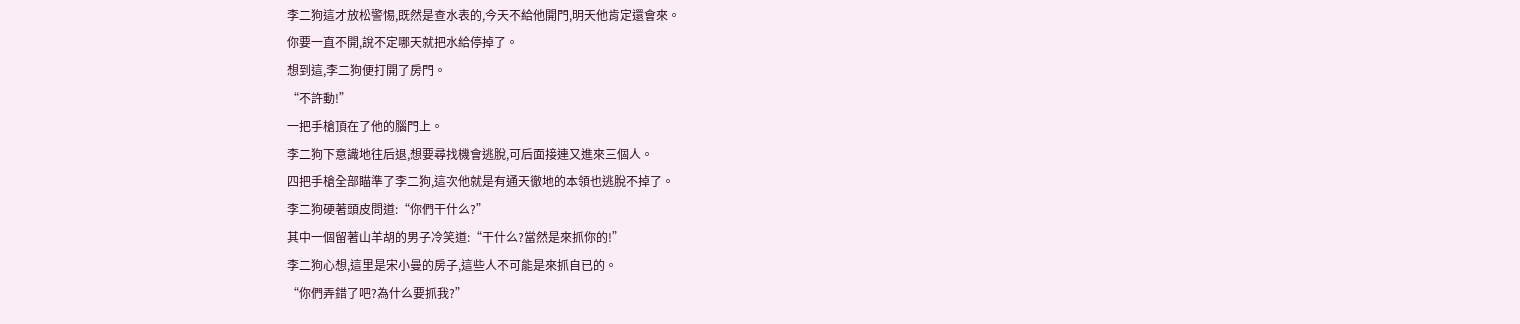李二狗這才放松警惕,既然是查水表的,今天不給他開門,明天他肯定還會來。
你要一直不開,說不定哪天就把水給停掉了。
想到這,李二狗便打開了房門。
“不許動!”
一把手槍頂在了他的腦門上。
李二狗下意識地往后退,想要尋找機會逃脫,可后面接連又進來三個人。
四把手槍全部瞄準了李二狗,這次他就是有通天徹地的本領也逃脫不掉了。
李二狗硬著頭皮問道:“你們干什么?”
其中一個留著山羊胡的男子冷笑道:“干什么?當然是來抓你的!”
李二狗心想,這里是宋小曼的房子,這些人不可能是來抓自已的。
“你們弄錯了吧?為什么要抓我?”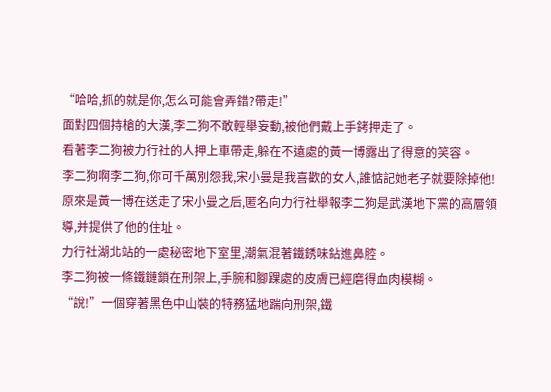“哈哈,抓的就是你,怎么可能會弄錯?帶走!”
面對四個持槍的大漢,李二狗不敢輕舉妄動,被他們戴上手銬押走了。
看著李二狗被力行社的人押上車帶走,躲在不遠處的黃一博露出了得意的笑容。
李二狗啊李二狗,你可千萬別怨我,宋小曼是我喜歡的女人,誰惦記她老子就要除掉他!
原來是黃一博在送走了宋小曼之后,匿名向力行社舉報李二狗是武漢地下黨的高層領導,并提供了他的住址。
力行社湖北站的一處秘密地下室里,潮氣混著鐵銹味鉆進鼻腔。
李二狗被一條鐵鏈鎖在刑架上,手腕和腳踝處的皮膚已經磨得血肉模糊。
“說!”一個穿著黑色中山裝的特務猛地踹向刑架,鐵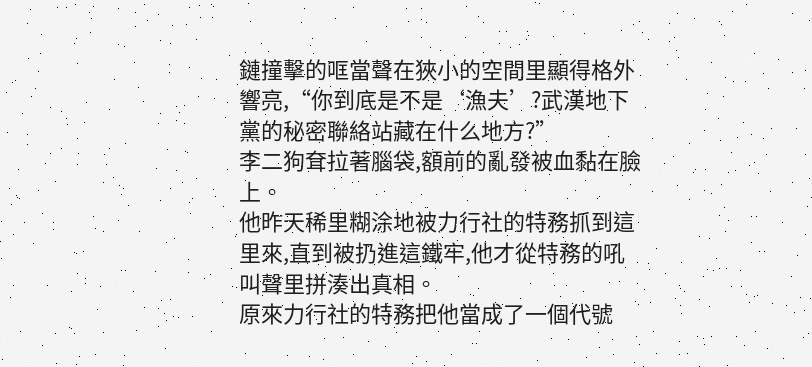鏈撞擊的哐當聲在狹小的空間里顯得格外響亮,“你到底是不是‘漁夫’?武漢地下黨的秘密聯絡站藏在什么地方?”
李二狗耷拉著腦袋,額前的亂發被血黏在臉上。
他昨天稀里糊涂地被力行社的特務抓到這里來,直到被扔進這鐵牢,他才從特務的吼叫聲里拼湊出真相。
原來力行社的特務把他當成了一個代號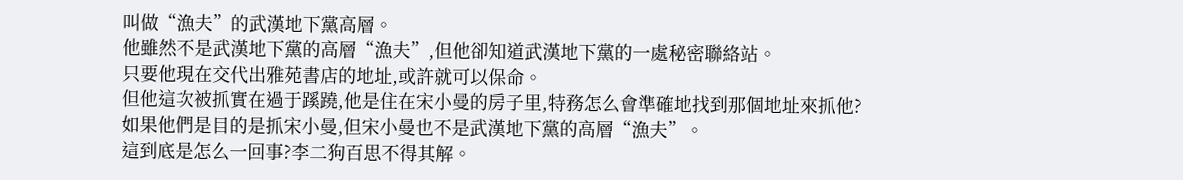叫做“漁夫”的武漢地下黨高層。
他雖然不是武漢地下黨的高層“漁夫”,但他卻知道武漢地下黨的一處秘密聯絡站。
只要他現在交代出雅苑書店的地址,或許就可以保命。
但他這次被抓實在過于蹊蹺,他是住在宋小曼的房子里,特務怎么會準確地找到那個地址來抓他?
如果他們是目的是抓宋小曼,但宋小曼也不是武漢地下黨的高層“漁夫”。
這到底是怎么一回事?李二狗百思不得其解。